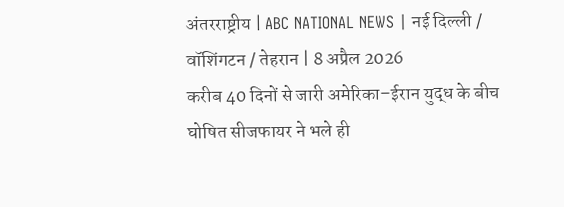अंतरराष्ट्रीय | ABC NATIONAL NEWS | नई दिल्ली / वॉशिंगटन / तेहरान | 8 अप्रैल 2026
करीब 40 दिनों से जारी अमेरिका–ईरान युद्ध के बीच घोषित सीजफायर ने भले ही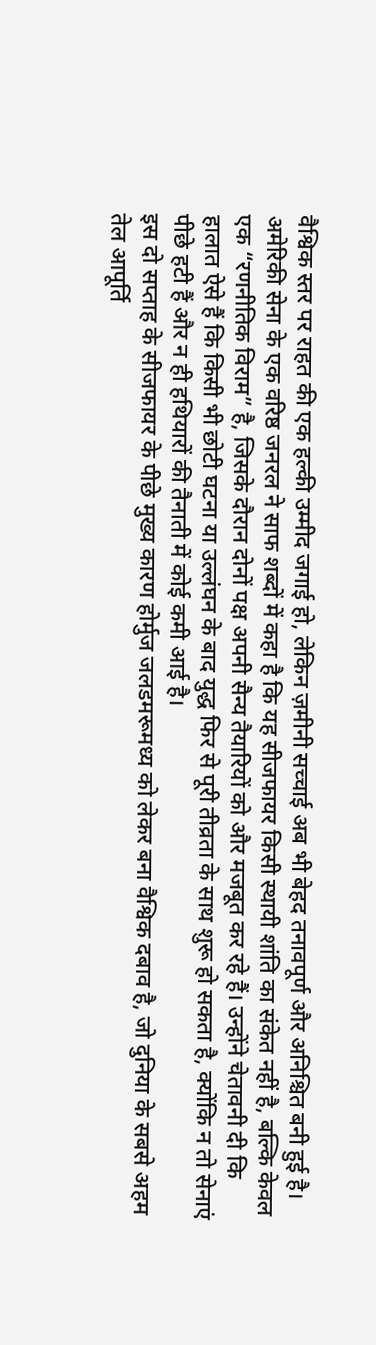वैश्विक स्तर पर राहत की एक हल्की उम्मीद जगाई हो, लेकिन ज़मीनी सच्चाई अब भी बेहद तनावपूर्ण और अनिश्चित बनी हुई है। अमेरिकी सेना के एक वरिष्ठ जनरल ने साफ शब्दों में कहा है कि यह सीजफायर किसी स्थायी शांति का संकेत नहीं है, बल्कि केवल एक “रणनीतिक विराम” है, जिसके दौरान दोनों पक्ष अपनी सैन्य तैयारियों को और मजबूत कर रहे हैं। उन्होंने चेतावनी दी कि हालात ऐसे हैं कि किसी भी छोटी घटना या उल्लंघन के बाद युद्ध फिर से पूरी तीव्रता के साथ शुरू हो सकता है, क्योंकि न तो सेनाएं पीछे हटी हैं और न ही हथियारों की तैनाती में कोई कमी आई है।
इस दो सप्ताह के सीजफायर के पीछे मुख्य कारण होर्मुज जलडमरूमध्य को लेकर बना वैश्विक दबाव है, जो दुनिया के सबसे अहम तेल आपूर्ति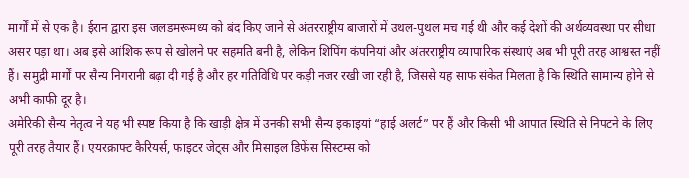मार्गों में से एक है। ईरान द्वारा इस जलडमरूमध्य को बंद किए जाने से अंतरराष्ट्रीय बाजारों में उथल-पुथल मच गई थी और कई देशों की अर्थव्यवस्था पर सीधा असर पड़ा था। अब इसे आंशिक रूप से खोलने पर सहमति बनी है, लेकिन शिपिंग कंपनियां और अंतरराष्ट्रीय व्यापारिक संस्थाएं अब भी पूरी तरह आश्वस्त नहीं हैं। समुद्री मार्गों पर सैन्य निगरानी बढ़ा दी गई है और हर गतिविधि पर कड़ी नजर रखी जा रही है, जिससे यह साफ संकेत मिलता है कि स्थिति सामान्य होने से अभी काफी दूर है।
अमेरिकी सैन्य नेतृत्व ने यह भी स्पष्ट किया है कि खाड़ी क्षेत्र में उनकी सभी सैन्य इकाइयां “हाई अलर्ट” पर हैं और किसी भी आपात स्थिति से निपटने के लिए पूरी तरह तैयार हैं। एयरक्राफ्ट कैरियर्स, फाइटर जेट्स और मिसाइल डिफेंस सिस्टम्स को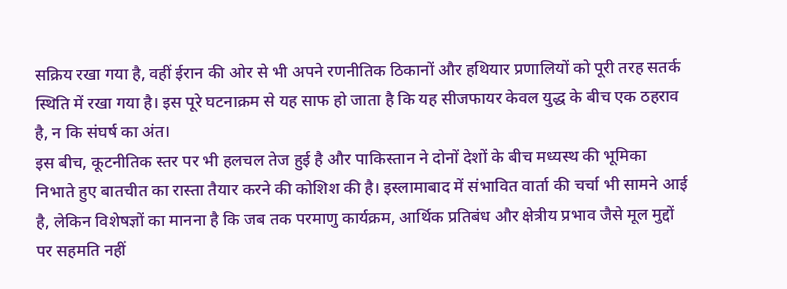सक्रिय रखा गया है, वहीं ईरान की ओर से भी अपने रणनीतिक ठिकानों और हथियार प्रणालियों को पूरी तरह सतर्क स्थिति में रखा गया है। इस पूरे घटनाक्रम से यह साफ हो जाता है कि यह सीजफायर केवल युद्ध के बीच एक ठहराव है, न कि संघर्ष का अंत।
इस बीच, कूटनीतिक स्तर पर भी हलचल तेज हुई है और पाकिस्तान ने दोनों देशों के बीच मध्यस्थ की भूमिका निभाते हुए बातचीत का रास्ता तैयार करने की कोशिश की है। इस्लामाबाद में संभावित वार्ता की चर्चा भी सामने आई है, लेकिन विशेषज्ञों का मानना है कि जब तक परमाणु कार्यक्रम, आर्थिक प्रतिबंध और क्षेत्रीय प्रभाव जैसे मूल मुद्दों पर सहमति नहीं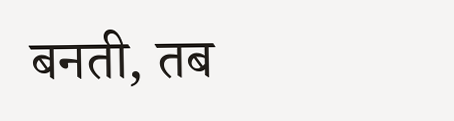बनती, तब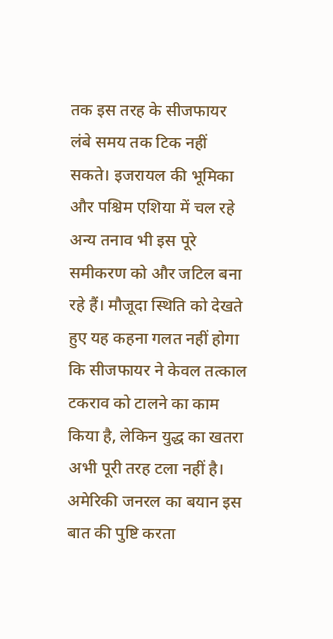तक इस तरह के सीजफायर लंबे समय तक टिक नहीं सकते। इजरायल की भूमिका और पश्चिम एशिया में चल रहे अन्य तनाव भी इस पूरे समीकरण को और जटिल बना रहे हैं। मौजूदा स्थिति को देखते हुए यह कहना गलत नहीं होगा कि सीजफायर ने केवल तत्काल टकराव को टालने का काम किया है, लेकिन युद्ध का खतरा अभी पूरी तरह टला नहीं है। अमेरिकी जनरल का बयान इस बात की पुष्टि करता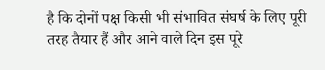है कि दोनों पक्ष किसी भी संभावित संघर्ष के लिए पूरी तरह तैयार हैं और आने वाले दिन इस पूरे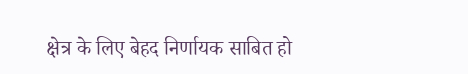क्षेत्र के लिए बेहद निर्णायक साबित हो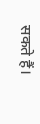सकते हैं।